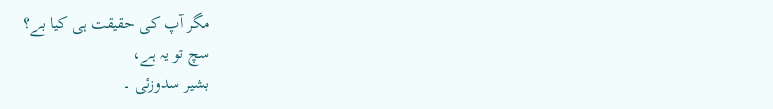مگر آپ کی حقیقت ہی کیا بے؟
سچ تو یہ ہے،
بشیر سدوزئی ۔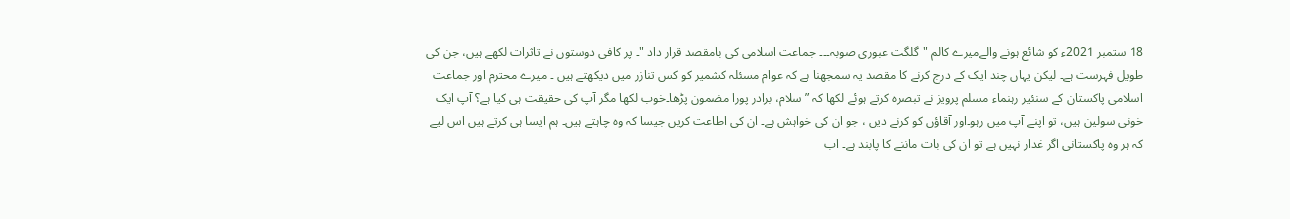18 ستمبر 2021ء کو شائع ہونے والےمیرے کالم "گلگت عبوری صوبہ۔۔۔ جماعت اسلامی کی بامقصد قرار داد "۔ پر کافی دوستوں نے تاثرات لکھے ہیں، جن کی طویل فہرست ہے۔ لیکن یہاں چند ایک کے درج کرنے کا مقصد یہ سمجھنا ہے کہ عوام مسئلہ کشمیر کو کس تنازر میں دیکھتے ہیں ۔ میرے محترم اور جماعت اسلامی پاکستان کے سنئیر رہنماء مسلم پرویز نے تبصرہ کرتے ہوئے لکھا کہ ” سلام، برادر پورا مضمون پڑھا۔خوب لکھا مگر آپ کی حقیقت ہی کیا ہے؟ آپ ایک خونی سولین ہیں، تو اپنے آپ میں رہو۔اور آقاؤں کو کرنے دیں ، جو ان کی خواہش ہے۔ ان کی اطاعت کریں جیسا کہ وہ چاہتے ہیں۔ ہم ایسا ہی کرتے ہیں اس لیے کہ ہر وہ پاکستانی اگر غدار نہیں ہے تو ان کی بات ماننے کا پابند ہے۔ اب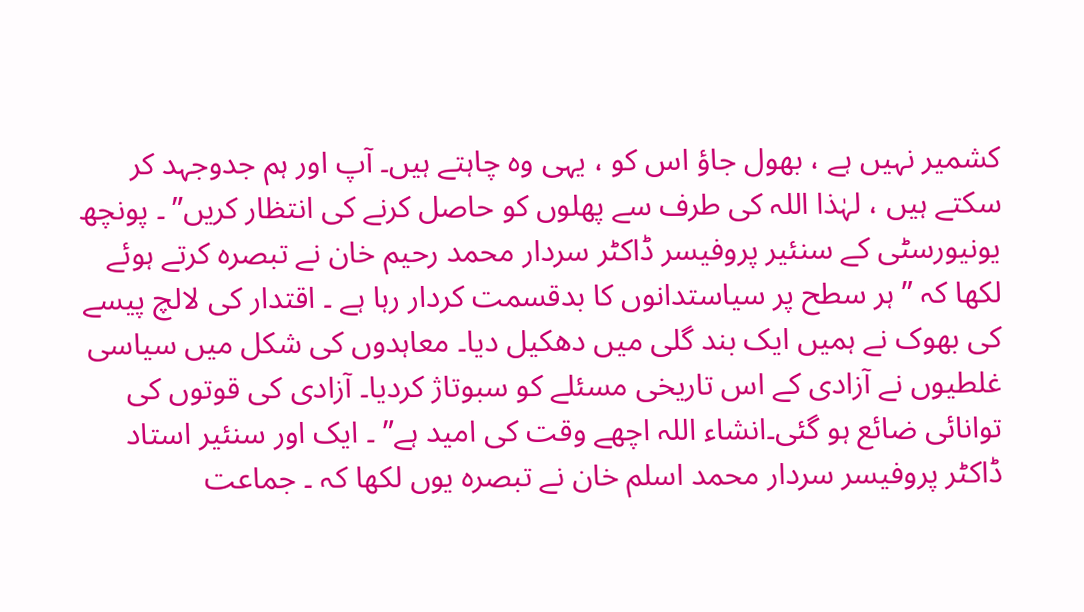کشمیر نہیں ہے ، بھول جاؤ اس کو ، یہی وہ چاہتے ہیں۔ آپ اور ہم جدوجہد کر سکتے ہیں ، لہٰذا اللہ کی طرف سے پھلوں کو حاصل کرنے کی انتظار کریں” ۔ پونچھ یونیورسٹی کے سنئیر پروفیسر ڈاکٹر سردار محمد رحیم خان نے تبصرہ کرتے ہوئے لکھا کہ ” ہر سطح پر سیاستدانوں کا بدقسمت کردار رہا ہے ۔ اقتدار کی لالچ پیسے کی بھوک نے ہمیں ایک بند گلی میں دھکیل دیا۔ معاہدوں کی شکل میں سیاسی غلطیوں نے آزادی کے اس تاریخی مسئلے کو سبوتاژ کردیا۔ آزادی کی قوتوں کی توانائی ضائع ہو گئی۔انشاء اللہ اچھے وقت کی امید ہے” ۔ ایک اور سنئیر استاد ڈاکٹر پروفیسر سردار محمد اسلم خان نے تبصرہ یوں لکھا کہ ۔ جماعت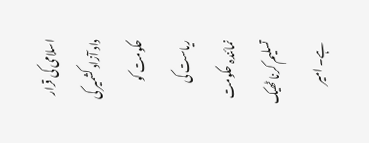اسلامی کی قرار داد آزاد کشمیر کی حکومت کو ریاست کی نمائندہ حکومت تسلیم کرنا ٹھیک ہے۔ امیر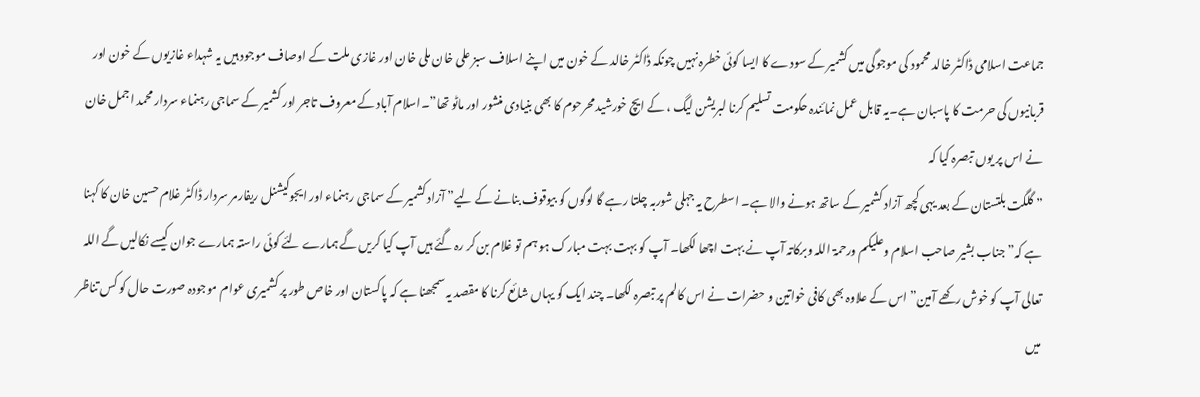جماعت اسلامی ڈاکٹر خالد محمود کی موجوگی میں کشمیر کے سودے کا ایسا کوئی خطرہ نہیں چونکہ ڈاکٹر خالد کے خون میں اپنے اسلاف سبز علی خان ملی خان اور غازی ملت کے اوصاف موجود ہیں یہ شہداء غازیوں کے خون اور قربانیوں کی حرمت کا پاسبان ہے۔یہ قابل عمل نمائندہ حکومت تسلیم کرنا لبریشن لیگ ، کے ایچ خورشید محرحوم کا بھی بنیادی منشور اور ماٹو تھا”۔اسلام آباد کے معروف تاجر اور کشمیر کے سماجی رہنماء سردار محمد اجمل خان نے اس پر یوں تبصرہ کیا کہ
” گلگت بلتستان کے بعد یہی کچھ آزاد کشمیر کے ساتھ ہونے والا ہے۔ اسطرح یہ جہلی شوربہ چلتا رہے گا لوگوں کو بیوقوف بنانے کے لیے” آزاد کشمیر کے سماجی رہنماء اور ایجوکیشنل ریفارمر سردار ڈاکٹر غلام حسین خان کا کہنا ہے کہ” جناب بشیر صاحب اسلام وعلیکم ورحمۃ اللہ وبرکاتہ آپ نے بہت اچھا لکھا۔ آپ کو بہت بہت مبارک ہو ہم تو غلام بن کر رہ گئے ہیں آپ کیا کریں گے ہمارے لئے کوئی راستہ ہمارے جوان کیسے نکالیں گے اللہ تعالی آپ کو خوش رکھے آمین” اس کے علاوہ بھی کافی خواتین و حضرات نے اس کالم پر تبصرہ لکھا۔ چند ایک کو یہاں شائع کرنا کا مقصد یہ سمجھنا ہے کہ پاکستان اور خاص طور پر کشمیری عوام موجودہ صورت حال کو کس تناظر میں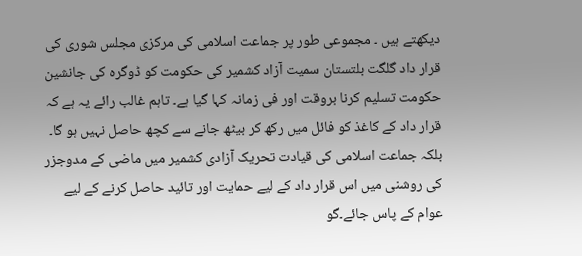دیکھتے ہیں ۔ مجموعی طور پر جماعت اسلامی کی مرکزی مجلس شوری کی قرار داد گلگت بلتستان سمیت آزاد کشمیر کی حکومت کو ڈوگرہ کی جانشین حکومت تسلیم کرنا بروقت اور فی زمانہ کہا گیا ہے۔ تاہم غالب رائے یہ ہے کہ قرار داد کے کاغذ کو فائل میں رکھ کر بیٹھ جانے سے کچھ حاصل نہیں ہو گا۔ بلکہ جماعت اسلامی کی قیادت تحریک آزادی کشمیر میں ماضی کے مدوجزر کی روشنی میں اس قرار داد کے لیے حمایت اور تائید حاصل کرنے کے لیے عوام کے پاس جائے۔گو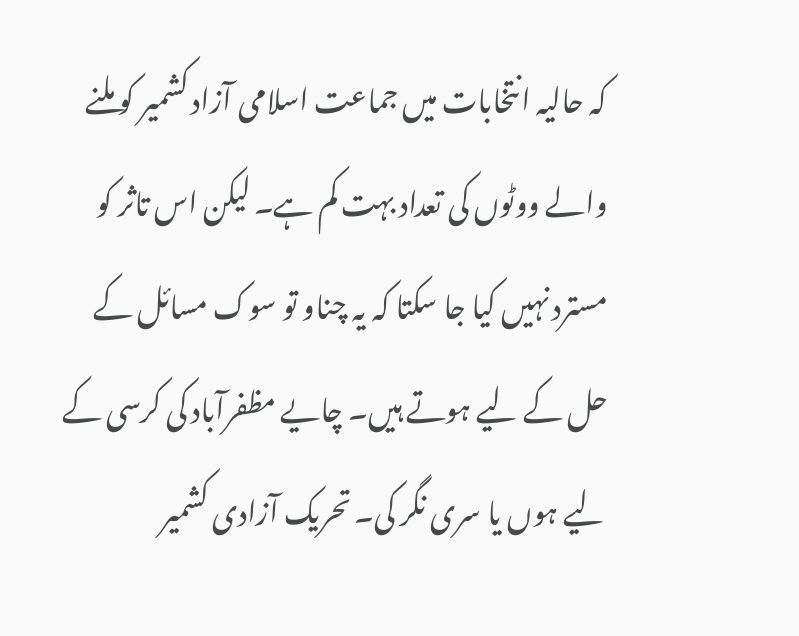کہ حالیہ انتخابات میں جماعت اسلامی آزاد کشمیر کو ملنے والے ووٹوں کی تعداد بہت کم ہے۔ لیکن اس تاثر کو مسترد نہیں کیا جا سکتا کہ یہ چناو تو سوک مسائل کے حل کے لیے ہوتے ہیں۔ چایے مظفرآباد کی کرسی کے لیے ہوں یا سری نگر کی۔ تحریک آزادی کشمیر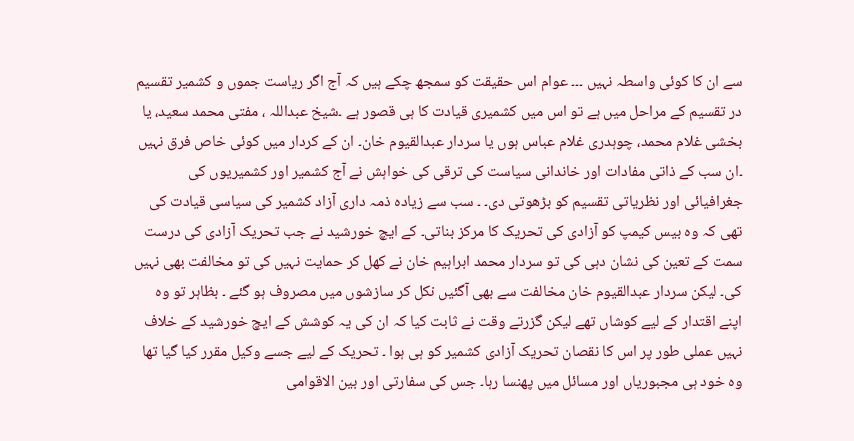سے ان کا کوئی واسطہ نہیں ۔۔۔ عوام اس حقیقت کو سمجھ چکے ہیں کہ آج اگر ریاست جموں و کشمیر تقسیم در تقسیم کے مراحل میں ہے تو اس میں کشمیری قیادت کا ہی قصور ہے ۔شیخ عبداللہ ، مفتی محمد سعید، یا بخشی غلام محمد، چوہدری غلام عباس ہوں یا سردار عبدالقیوم خان۔ ان کے کردار میں کوئی خاص فرق نہیں ۔ان سب کے ذاتی مفادات اور خاندانی سیاست کی ترقی کی خواہش نے آج کشمیر اور کشمیریوں کی جغرافیائی اور نظریاتی تقسیم کو بڑھوتی دی۔ ۔ سب سے زیادہ ذمہ داری آزاد کشمیر کی سیاسی قیادت کی تھی کہ وہ بیس کیمپ کو آزادی کی تحریک کا مرکز بناتی۔ کے ایچ خورشید نے جب تحریک آزادی کی درست سمت کے تعین کی نشان دہی کی تو سردار محمد ابراہیم خان نے کھل کر حمایت نہیں کی تو مخالفت بھی نہیں کی۔ لیکن سردار عبدالقیوم خان مخالفت سے بھی آگئیں نکل کر سازشوں میں مصروف ہو گئے ۔ بظاہر تو وہ اپنے اقتدار کے لیے کوشاں تھے لیکن گزرتے وقت نے ثابت کیا کہ ان کی یہ کوشش کے ایچ خورشید کے خلاف نہیں عملی طور پر اس کا نقصان تحریک آزادی کشمیر کو ہی ہوا ۔ تحریک کے لیے جسے وکیل مقرر کیا گیا تھا وہ خود ہی مجبوریاں اور مسائل میں پھنسا رہا۔ جس کی سفارتی اور بین الاقوامی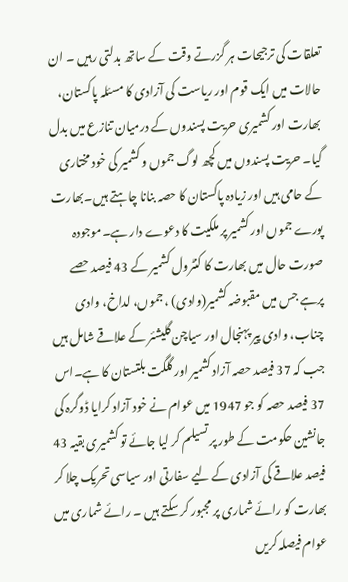تعلقات کی ترجیحات ہر گزرتے وقت کے ساتھ بدلتی رہیں ۔ ان حالات میں ایک قوم اور ریاست کی آزادی کا مسئلہ پاکستان، بھارت اور کشمیری حریت پسندوں کے درمیان تنازع میں بدل گیا۔ حریت پسندوں میں کچھ لوگ جموں و کشمیر کی خود مختاری کے حامی ہیں اور زیادہ پاکستان کا حصہ بنانا چاہتے ہیں۔بھارت پورے جموں اور کشمیر پر ملکیت کا دعوے دار ہے۔موجودہ صورت حال میں بھارت کا کنٹرول کشمیر کے 43 فیصد حصے پرہے جس میں مقبوضہ کشمیر(وادی) ، جموں، لداخ، وادی چناب، وادی پیر پہنجال اور سیاچن گلیشئر کے علاقے شامل ہیں جب کہ 37 فیصد حصہ آزاد کشمیر اور گلگت بلتستان کا ہے۔اس 37 فیصد حصہ کو جو 1947 میں عوام نے خود آزاد کرایا ڈوگرہ کی جانشین حکومت کے طور پر تسیلم کر لیا جائے تو کشمیری بقیہ 43 فیصد علاقے کی آزادی کے لیے سفارتی اور سیاسی تحریک چلا کر بھارت کو رائے شماری پر مجبور کر سکتے ہیں ۔ رائے شماری میں عوام فیصلہ کریں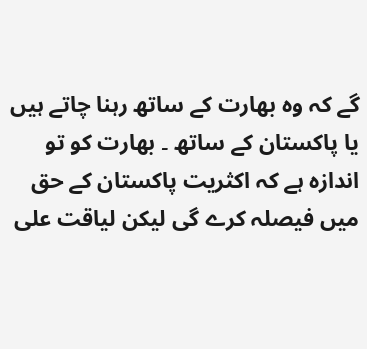گے کہ وہ بھارت کے ساتھ رہنا چاتے ہیں یا پاکستان کے ساتھ ۔ بھارت کو تو اندازہ ہے کہ اکثریت پاکستان کے حق میں فیصلہ کرے گی لیکن لیاقت علی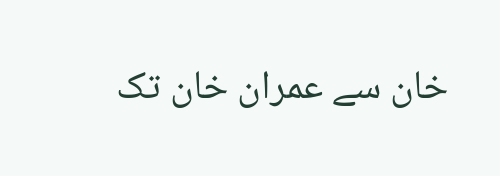خان سے عمران خان تک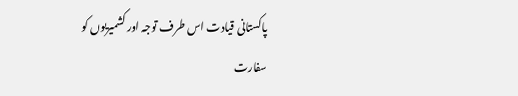پاکستانی قیادت اس طرف توجہ اور کشمیریوں کو سفارت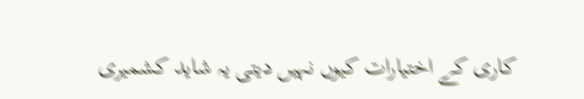کاری کے اختیارات کیوں نہیں دیتی یہ شاید کشمیری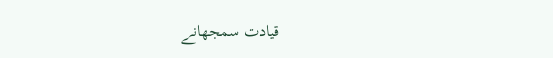قیادت سمجھانے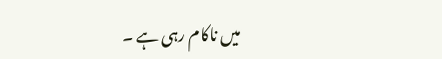میں ناکام رہی ہے ۔